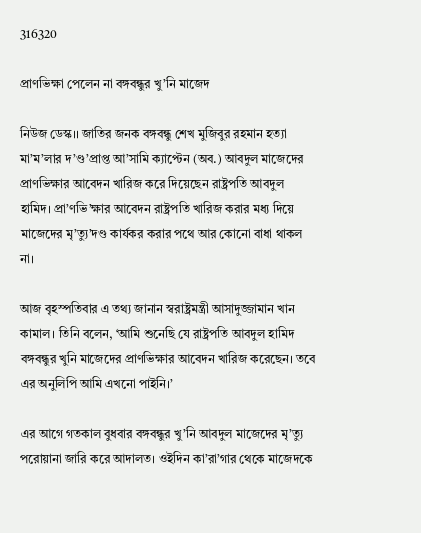316320

প্রাণভিক্ষা পেলেন না বঙ্গবন্ধুর খু’নি মাজেদ

নিউজ ডেস্ক।। জাতির জনক বঙ্গবন্ধু শেখ মুজিবুর রহমান হত্যা মা’ম’লার দ’ণ্ড’প্রাপ্ত আ’সামি ক্যাপ্টেন (অব.) আবদুল মাজেদের প্রাণভিক্ষার আবেদন খারিজ করে দিয়েছেন রাষ্ট্রপতি আবদুল হামিদ। প্রা’ণভি’ক্ষার আবেদন রাষ্ট্রপতি খারিজ করার মধ্য দিয়ে মাজেদের মৃ’ত্যু’দণ্ড কার্যকর করার পথে আর কোনো বাধা থাকল না।

আজ বৃহস্পতিবার এ তথ্য জানান স্বরাষ্ট্রমন্ত্রী আসাদুজ্জামান খান কামাল। তিনি বলেন, ‘আমি শুনেছি যে রাষ্ট্রপতি আবদুল হামিদ বঙ্গবন্ধুর খুনি মাজেদের প্রাণভিক্ষার আবেদন খারিজ করেছেন। তবে এর অনুলিপি আমি এখনো পাইনি।’

এর আগে গতকাল বুধবার বঙ্গবন্ধুর খু’নি আবদুল মাজেদের মৃ’ত্যু পরোয়ানা জারি করে আদালত। ওইদিন কা’রা’গার থেকে মাজেদকে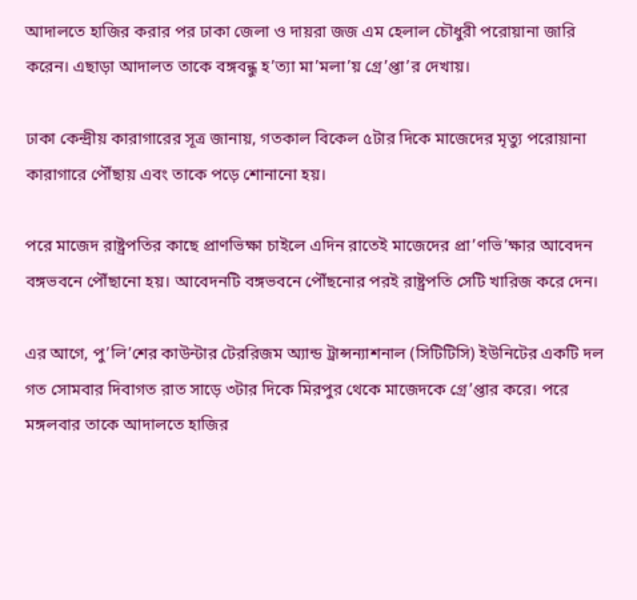আদালতে হাজির করার পর ঢাকা জেলা ও দায়রা জজ এম হেলাল চৌধুরী পরোয়ানা জারি করেন। এছাড়া আদালত তাকে বঙ্গবন্ধু হ’ত্যা মা’মলা’য় গ্রে’প্তা’র দেখায়।

ঢাকা কেন্দ্রীয় কারাগারের সূত্র জানায়, গতকাল বিকেল ৫টার দিকে মাজেদের মৃত্যু পরোয়ানা কারাগারে পৌঁছায় এবং তাকে পড়ে শোনানো হয়।

পরে মাজেদ রাষ্ট্রপতির কাছে প্রাণভিক্ষা চাইলে এদিন রাতেই মাজেদের প্রা’ণভি’ক্ষার আবেদন বঙ্গভবনে পৌঁছানো হয়। আবেদনটি বঙ্গভবনে পৌঁছনোর পরই রাষ্ট্রপতি সেটি খারিজ করে দেন।

এর আগে, পু’লি’শের কাউন্টার টেররিজম অ্যান্ড ট্রান্সন্যাশনাল (সিটিটিসি) ইউনিটের একটি দল গত সোমবার দিবাগত রাত সাড়ে ৩টার দিকে মিরপুর থেকে মাজেদকে গ্রে’প্তার করে। পরে মঙ্গলবার তাকে আদালতে হাজির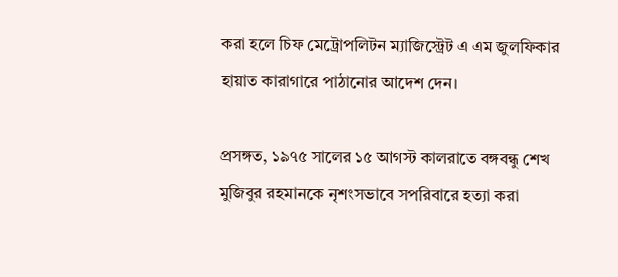করা হলে চিফ মেট্রোপলিটন ম্যাজিস্ট্রেট এ এম জুলফিকার হায়াত কারাগারে পাঠানোর আদেশ দেন।

প্রসঙ্গত, ১৯৭৫ সালের ১৫ আগস্ট কালরাতে বঙ্গবন্ধু শেখ মুজিবুর রহমানকে নৃশংসভাবে সপরিবারে হত্যা করা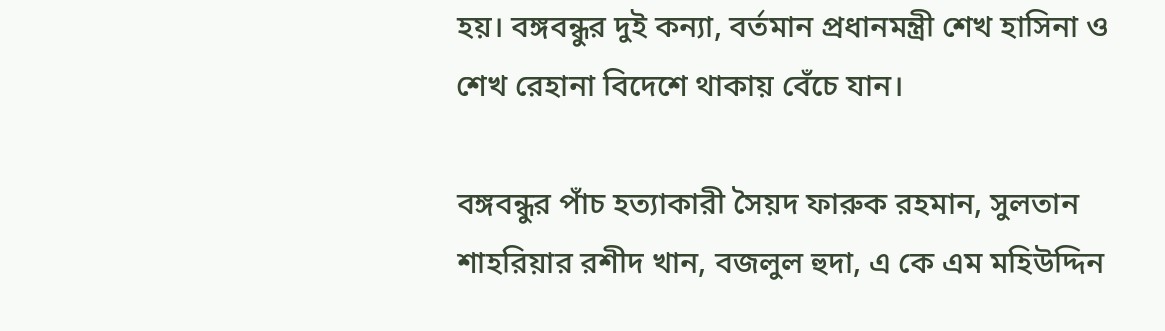হয়। বঙ্গবন্ধুর দুই কন্যা, বর্তমান প্রধানমন্ত্রী শেখ হাসিনা ও শেখ রেহানা বিদেশে থাকায় বেঁচে যান।

বঙ্গবন্ধুর পাঁচ হত্যাকারী সৈয়দ ফারুক রহমান, সুলতান শাহরিয়ার রশীদ খান, বজলুল হুদা, এ কে এম মহিউদ্দিন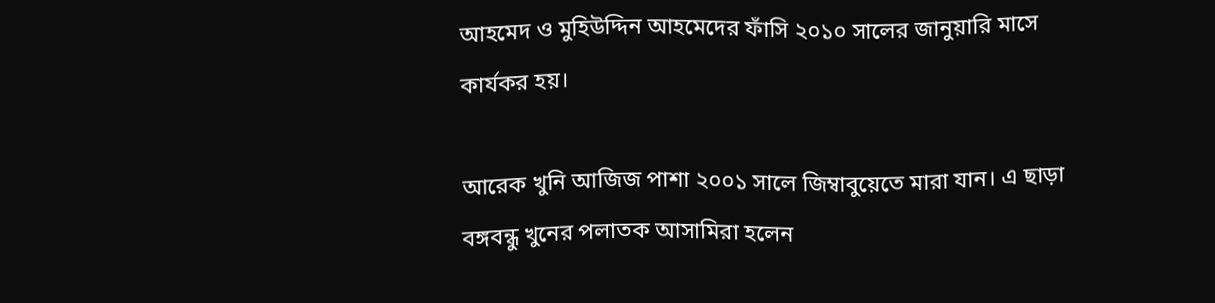আহমেদ ও মুহিউদ্দিন আহমেদের ফাঁসি ২০১০ সালের জানুয়ারি মাসে কার্যকর হয়।

আরেক খুনি আজিজ পাশা ২০০১ সালে জিম্বাবুয়েতে মারা যান। এ ছাড়া বঙ্গবন্ধু খুনের পলাতক আসামিরা হলেন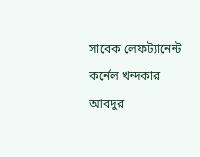সাবেক লেফট্যানেন্ট কর্নেল খন্দকার আবদুর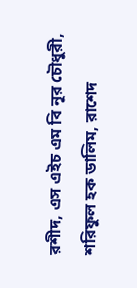রশীদ, এস এইচ এম বি নূর চৌধুরী, শরিফুল হক ডালিম, রাশেদ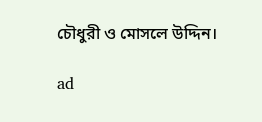চৌধুরী ও মোসলে উদ্দিন।

ad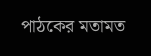পাঠকের মতামত